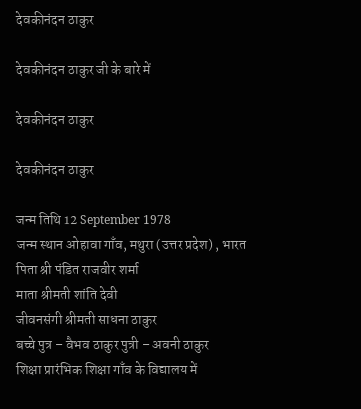देवकीनंदन ठाकुर

देवकीनंदन ठाकुर जी के बारे में

देवकीनंदन ठाकुर

देवकीनंदन ठाकुर

जन्म तिथि 12 September 1978
जन्म स्थान ओहावा गाँव, मथुरा (उत्तर प्रदेश) , भारत
पिता श्री पंडित राजवीर शर्मा
माता श्रीमती शांति देवी
जीवनसंगी श्रीमती साधना ठाकुर
बच्चे पुत्र – वैभव ठाकुर पुत्री – अवनी ठाकुर
शिक्षा प्रारंभिक शिक्षा गाँव के विद्यालय में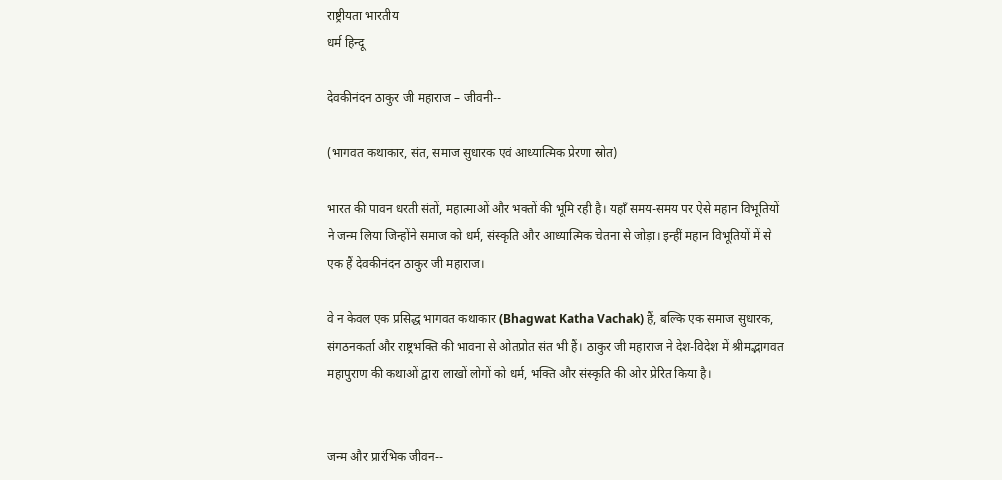राष्ट्रीयता भारतीय
धर्म हिन्दू

देवकीनंदन ठाकुर जी महाराज – जीवनी--

(भागवत कथाकार, संत, समाज सुधारक एवं आध्यात्मिक प्रेरणा स्रोत)

भारत की पावन धरती संतों, महात्माओं और भक्तों की भूमि रही है। यहाँ समय-समय पर ऐसे महान विभूतियों ने जन्म लिया जिन्होंने समाज को धर्म, संस्कृति और आध्यात्मिक चेतना से जोड़ा। इन्हीं महान विभूतियों में से एक हैं देवकीनंदन ठाकुर जी महाराज।

वे न केवल एक प्रसिद्ध भागवत कथाकार (Bhagwat Katha Vachak) हैं, बल्कि एक समाज सुधारक, संगठनकर्ता और राष्ट्रभक्ति की भावना से ओतप्रोत संत भी हैं। ठाकुर जी महाराज ने देश-विदेश में श्रीमद्भागवत महापुराण की कथाओं द्वारा लाखों लोगों को धर्म, भक्ति और संस्कृति की ओर प्रेरित किया है।


जन्म और प्रारंभिक जीवन--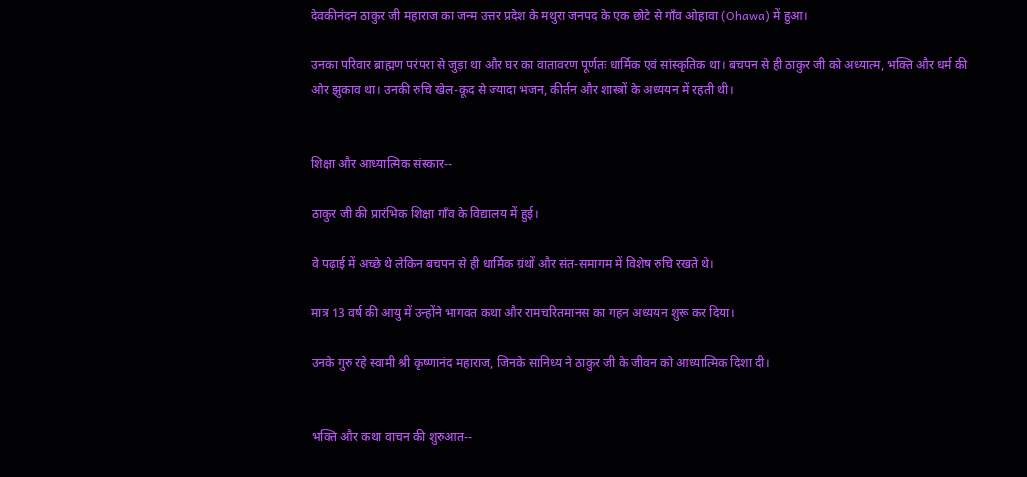देवकीनंदन ठाकुर जी महाराज का जन्म उत्तर प्रदेश के मथुरा जनपद के एक छोटे से गाँव ओहावा (Ohawa) में हुआ।

उनका परिवार ब्राह्मण परंपरा से जुड़ा था और घर का वातावरण पूर्णतः धार्मिक एवं सांस्कृतिक था। बचपन से ही ठाकुर जी को अध्यात्म, भक्ति और धर्म की ओर झुकाव था। उनकी रुचि खेल-कूद से ज्यादा भजन, कीर्तन और शास्त्रों के अध्ययन में रहती थी।


शिक्षा और आध्यात्मिक संस्कार--

ठाकुर जी की प्रारंभिक शिक्षा गाँव के विद्यालय में हुई।

वे पढ़ाई में अच्छे थे लेकिन बचपन से ही धार्मिक ग्रंथों और संत-समागम में विशेष रुचि रखते थे।

मात्र 13 वर्ष की आयु में उन्होंने भागवत कथा और रामचरितमानस का गहन अध्ययन शुरू कर दिया।

उनके गुरु रहे स्वामी श्री कृष्णानंद महाराज, जिनके सानिध्य ने ठाकुर जी के जीवन को आध्यात्मिक दिशा दी।


भक्ति और कथा वाचन की शुरुआत--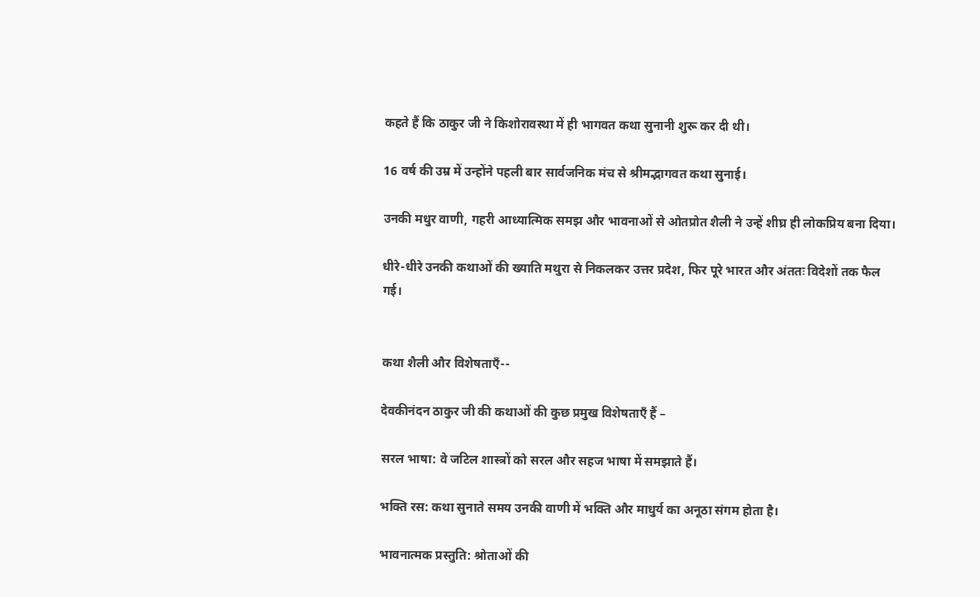कहते हैं कि ठाकुर जी ने किशोरावस्था में ही भागवत कथा सुनानी शुरू कर दी थी।

16 वर्ष की उम्र में उन्होंने पहली बार सार्वजनिक मंच से श्रीमद्भागवत कथा सुनाई।

उनकी मधुर वाणी, गहरी आध्यात्मिक समझ और भावनाओं से ओतप्रोत शैली ने उन्हें शीघ्र ही लोकप्रिय बना दिया।

धीरे-धीरे उनकी कथाओं की ख्याति मथुरा से निकलकर उत्तर प्रदेश, फिर पूरे भारत और अंततः विदेशों तक फैल गई।


कथा शैली और विशेषताएँ--

देवकीनंदन ठाकुर जी की कथाओं की कुछ प्रमुख विशेषताएँ हैं –

सरल भाषा: वे जटिल शास्त्रों को सरल और सहज भाषा में समझाते हैं।

भक्ति रस: कथा सुनाते समय उनकी वाणी में भक्ति और माधुर्य का अनूठा संगम होता है।

भावनात्मक प्रस्तुति: श्रोताओं की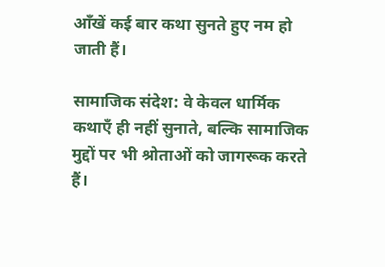आँखें कई बार कथा सुनते हुए नम हो जाती हैं।

सामाजिक संदेश: वे केवल धार्मिक कथाएँ ही नहीं सुनाते, बल्कि सामाजिक मुद्दों पर भी श्रोताओं को जागरूक करते हैं।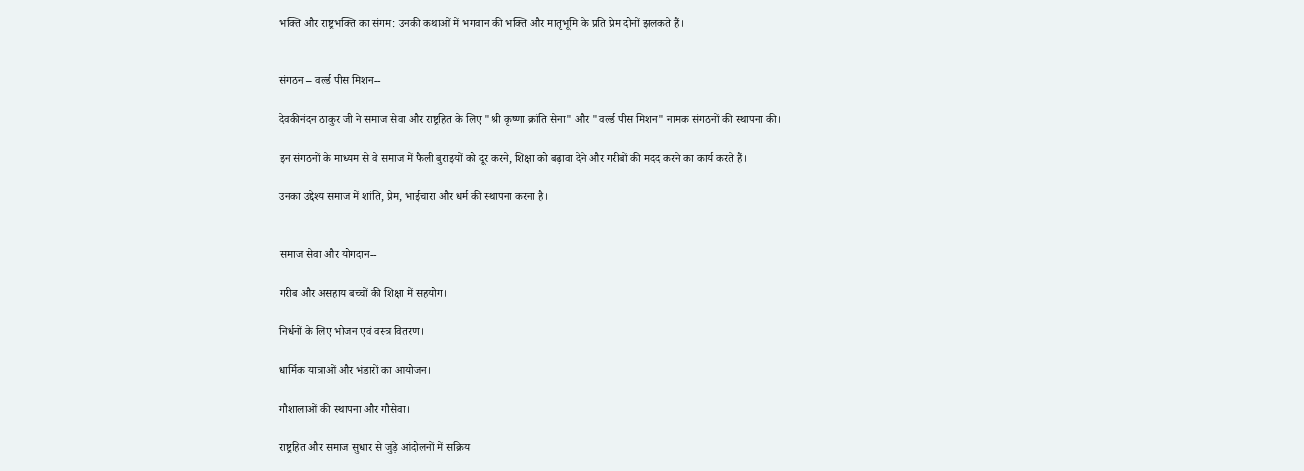भक्ति और राष्ट्रभक्ति का संगम: उनकी कथाओं में भगवान की भक्ति और मातृभूमि के प्रति प्रेम दोनों झलकते हैं।


संगठन – वर्ल्ड पीस मिशन--

देवकीनंदन ठाकुर जी ने समाज सेवा और राष्ट्रहित के लिए "श्री कृष्णा क्रांति सेना" और "वर्ल्ड पीस मिशन" नामक संगठनों की स्थापना की।

इन संगठनों के माध्यम से वे समाज में फैली बुराइयों को दूर करने, शिक्षा को बढ़ावा देने और गरीबों की मदद करने का कार्य करते हैं।

उनका उद्देश्य समाज में शांति, प्रेम, भाईचारा और धर्म की स्थापना करना है।


समाज सेवा और योगदान--

गरीब और असहाय बच्चों की शिक्षा में सहयोग।

निर्धनों के लिए भोजन एवं वस्त्र वितरण।

धार्मिक यात्राओं और भंडारों का आयोजन।

गौशालाओं की स्थापना और गौसेवा।

राष्ट्रहित और समाज सुधार से जुड़े आंदोलनों में सक्रिय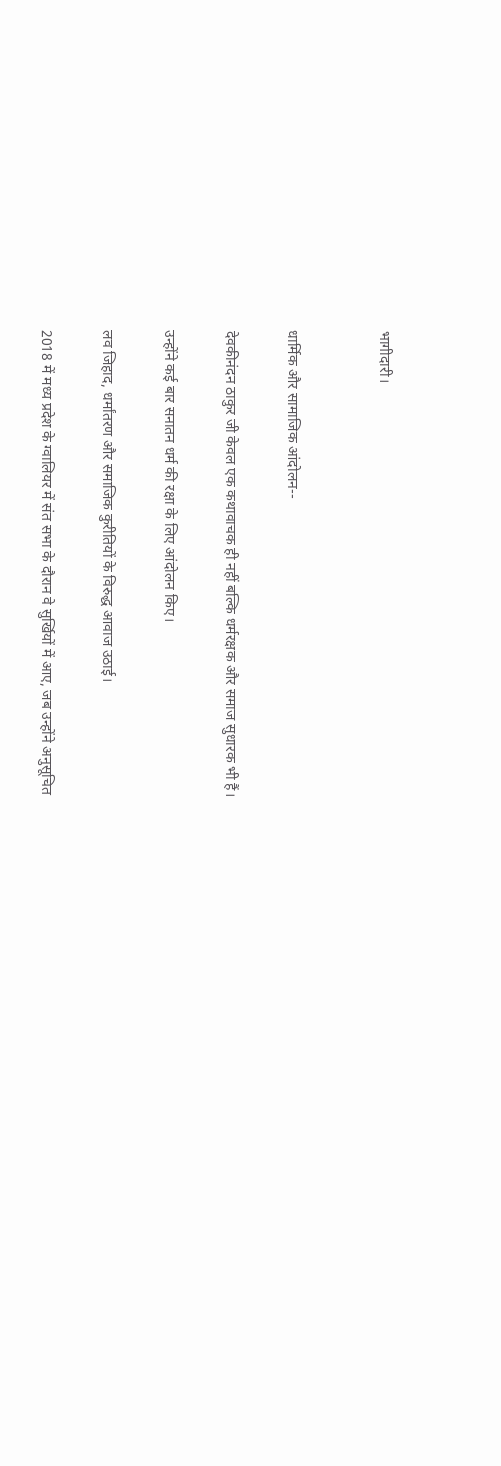भागीदारी।


धार्मिक और सामाजिक आंदोलन--

देवकीनंदन ठाकुर जी केवल एक कथावाचक ही नहीं बल्कि धर्मरक्षक और समाज सुधारक भी हैं।

उन्होंने कई बार सनातन धर्म की रक्षा के लिए आंदोलन किए।

लव जिहाद, धर्मांतरण और समाजिक कुरीतियों के विरुद्ध आवाज उठाई।

2018 में मध्य प्रदेश के ग्वालियर में संत सभा के दौरान वे सुर्खियों में आए, जब उन्होंने अनुसूचित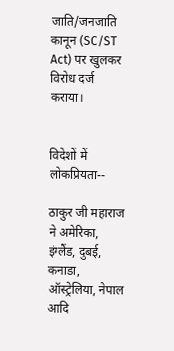जाति/जनजाति कानून (SC/ST Act) पर खुलकर विरोध दर्ज कराया।


विदेशों में लोकप्रियता--

ठाकुर जी महाराज ने अमेरिका, इंग्लैंड, दुबई, कनाडा, ऑस्ट्रेलिया, नेपाल आदि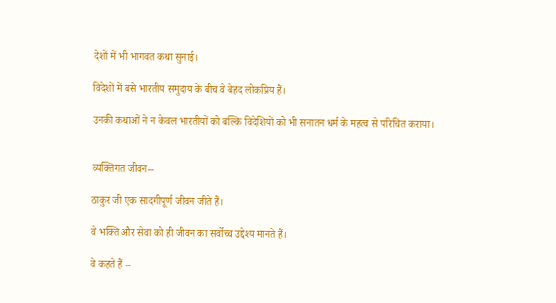देशों में भी भागवत कथा सुनाई।

विदेशों में बसे भारतीय समुदाय के बीच वे बेहद लोकप्रिय हैं।

उनकी कथाओं ने न केवल भारतीयों को बल्कि विदेशियों को भी सनातन धर्म के महत्व से परिचित कराया।


व्यक्तिगत जीवन--

ठाकुर जी एक सादगीपूर्ण जीवन जीते हैं।

वे भक्ति और सेवा को ही जीवन का सर्वोच्च उद्देश्य मानते हैं।

वे कहते हैं –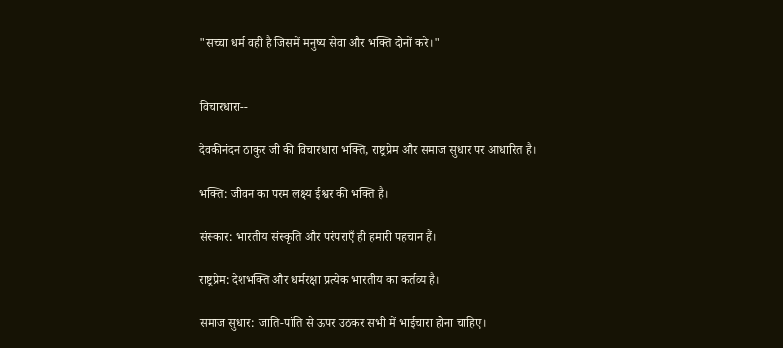"सच्चा धर्म वही है जिसमें मनुष्य सेवा और भक्ति दोनों करे।"


विचारधारा--

देवकीनंदन ठाकुर जी की विचारधारा भक्ति, राष्ट्रप्रेम और समाज सुधार पर आधारित है।

भक्ति: जीवन का परम लक्ष्य ईश्वर की भक्ति है।

संस्कार: भारतीय संस्कृति और परंपराएँ ही हमारी पहचान हैं।

राष्ट्रप्रेम: देशभक्ति और धर्मरक्षा प्रत्येक भारतीय का कर्तव्य है।

समाज सुधार: जाति-पांति से ऊपर उठकर सभी में भाईचारा होना चाहिए।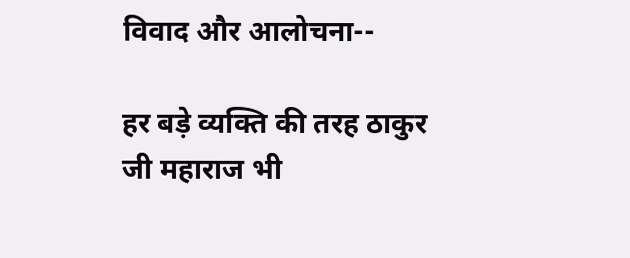विवाद और आलोचना--

हर बड़े व्यक्ति की तरह ठाकुर जी महाराज भी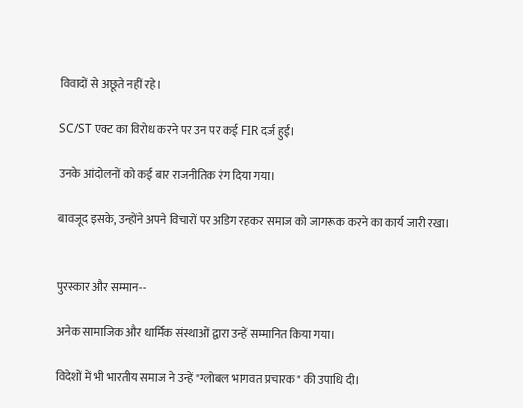विवादों से अछूते नहीं रहे।

SC/ST एक्ट का विरोध करने पर उन पर कई FIR दर्ज हुईं।

उनके आंदोलनों को कई बार राजनीतिक रंग दिया गया।

बावजूद इसके, उन्होंने अपने विचारों पर अडिग रहकर समाज को जागरूक करने का कार्य जारी रखा।


पुरस्कार और सम्मान--

अनेक सामाजिक और धार्मिक संस्थाओं द्वारा उन्हें सम्मानित किया गया।

विदेशों में भी भारतीय समाज ने उन्हें "ग्लोबल भागवत प्रचारक" की उपाधि दी।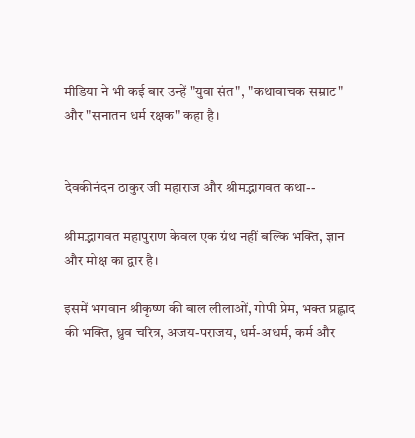मीडिया ने भी कई बार उन्हें "युवा संत", "कथावाचक सम्राट" और "सनातन धर्म रक्षक" कहा है।


देवकीनंदन ठाकुर जी महाराज और श्रीमद्भागवत कथा--

श्रीमद्भागवत महापुराण केवल एक ग्रंथ नहीं बल्कि भक्ति, ज्ञान और मोक्ष का द्वार है।

इसमें भगवान श्रीकृष्ण की बाल लीलाओं, गोपी प्रेम, भक्त प्रह्लाद की भक्ति, ध्रुव चरित्र, अजय-पराजय, धर्म-अधर्म, कर्म और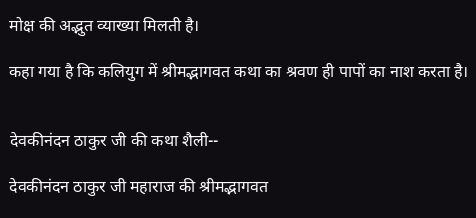मोक्ष की अद्भुत व्याख्या मिलती है।

कहा गया है कि कलियुग में श्रीमद्भागवत कथा का श्रवण ही पापों का नाश करता है।


देवकीनंदन ठाकुर जी की कथा शैली--

देवकीनंदन ठाकुर जी महाराज की श्रीमद्भागवत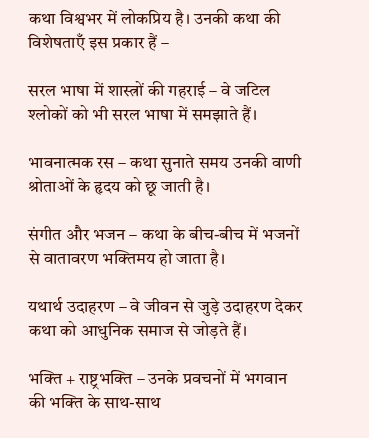कथा विश्वभर में लोकप्रिय है। उनकी कथा की विशेषताएँ इस प्रकार हैं –

सरल भाषा में शास्त्रों की गहराई – वे जटिल श्लोकों को भी सरल भाषा में समझाते हैं।

भावनात्मक रस – कथा सुनाते समय उनकी वाणी श्रोताओं के हृदय को छू जाती है।

संगीत और भजन – कथा के बीच-बीच में भजनों से वातावरण भक्तिमय हो जाता है।

यथार्थ उदाहरण – वे जीवन से जुड़े उदाहरण देकर कथा को आधुनिक समाज से जोड़ते हैं।

भक्ति + राष्ट्रभक्ति – उनके प्रवचनों में भगवान की भक्ति के साथ-साथ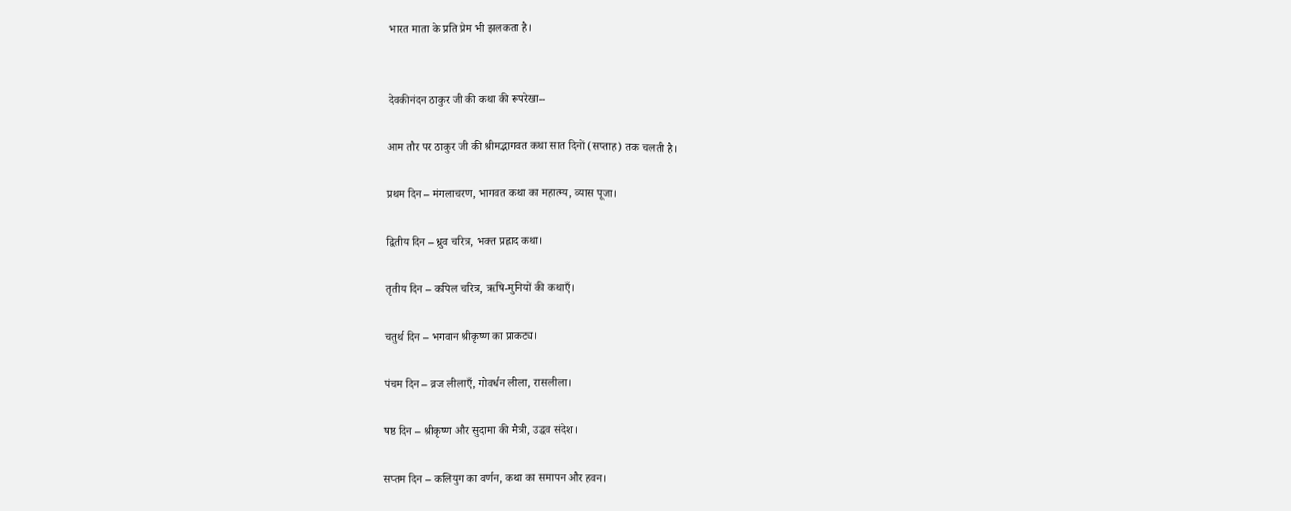भारत माता के प्रति प्रेम भी झलकता है।


देवकीनंदन ठाकुर जी की कथा की रूपरेखा--

आम तौर पर ठाकुर जी की श्रीमद्भागवत कथा सात दिनों (सप्ताह) तक चलती है।

प्रथम दिन – मंगलाचरण, भागवत कथा का महात्म्य, व्यास पूजा।

द्वितीय दिन – ध्रुव चरित्र, भक्त प्रह्लाद कथा।

तृतीय दिन – कपिल चरित्र, ऋषि-मुनियों की कथाएँ।

चतुर्थ दिन – भगवान श्रीकृष्ण का प्राकट्य।

पंचम दिन – व्रज लीलाएँ, गोवर्धन लीला, रासलीला।

षष्ठ दिन – श्रीकृष्ण और सुदामा की मैत्री, उद्धव संदेश।

सप्तम दिन – कलियुग का वर्णन, कथा का समापन और हवन।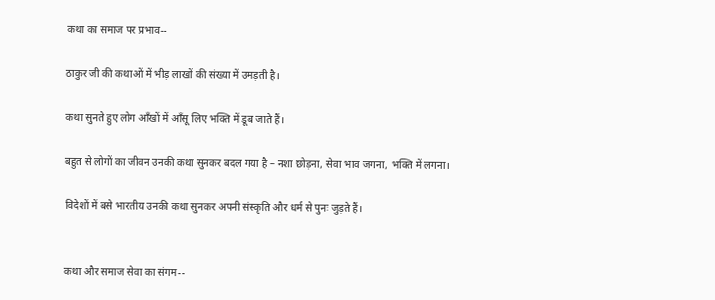कथा का समाज पर प्रभाव--

ठाकुर जी की कथाओं में भीड़ लाखों की संख्या में उमड़ती है।

कथा सुनते हुए लोग आँखों में आँसू लिए भक्ति में डूब जाते हैं।

बहुत से लोगों का जीवन उनकी कथा सुनकर बदल गया है – नशा छोड़ना, सेवा भाव जगना, भक्ति में लगना।

विदेशों में बसे भारतीय उनकी कथा सुनकर अपनी संस्कृति और धर्म से पुनः जुड़ते हैं।


कथा और समाज सेवा का संगम--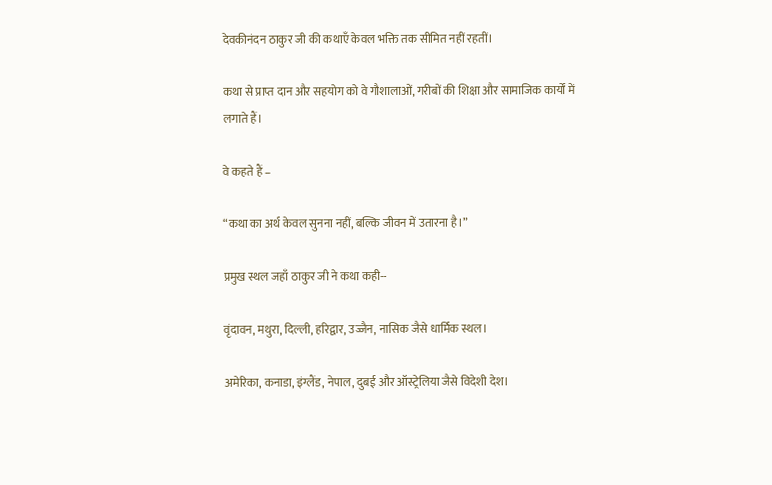देवकीनंदन ठाकुर जी की कथाएँ केवल भक्ति तक सीमित नहीं रहतीं।

कथा से प्राप्त दान और सहयोग को वे गौशालाओं, गरीबों की शिक्षा और सामाजिक कार्यों में लगाते हैं।

वे कहते हैं –

“कथा का अर्थ केवल सुनना नहीं, बल्कि जीवन में उतारना है।”

प्रमुख स्थल जहाँ ठाकुर जी ने कथा कही--

वृंदावन, मथुरा, दिल्ली, हरिद्वार, उज्जैन, नासिक जैसे धार्मिक स्थल।

अमेरिका, कनाडा, इंग्लैंड, नेपाल, दुबई और ऑस्ट्रेलिया जैसे विदेशी देश।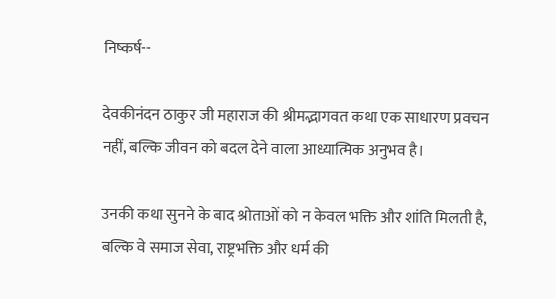निष्कर्ष--

देवकीनंदन ठाकुर जी महाराज की श्रीमद्भागवत कथा एक साधारण प्रवचन नहीं, बल्कि जीवन को बदल देने वाला आध्यात्मिक अनुभव है।

उनकी कथा सुनने के बाद श्रोताओं को न केवल भक्ति और शांति मिलती है, बल्कि वे समाज सेवा, राष्ट्रभक्ति और धर्म की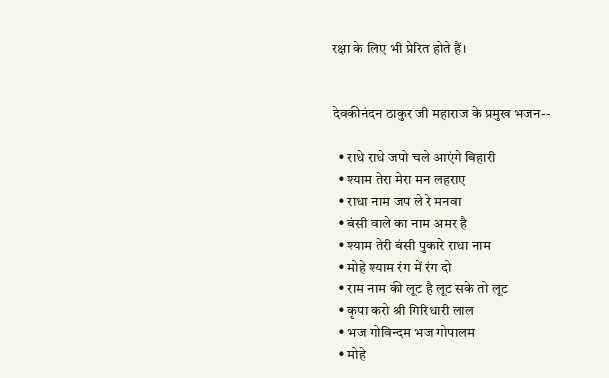रक्षा के लिए भी प्रेरित होते हैं।


देवकीनंदन ठाकुर जी महाराज के प्रमुख भजन--

  • राधे राधे जपो चले आएंगे बिहारी
  • श्याम तेरा मेरा मन लहराए
  • राधा नाम जप ले रे मनवा
  • बंसी वाले का नाम अमर है
  • श्याम तेरी बंसी पुकारे राधा नाम
  • मोहे श्याम रंग में रंग दो
  • राम नाम की लूट है लूट सके तो लूट
  • कृपा करो श्री गिरिधारी लाल
  • भज गोविन्दम भज गोपालम
  • मोहे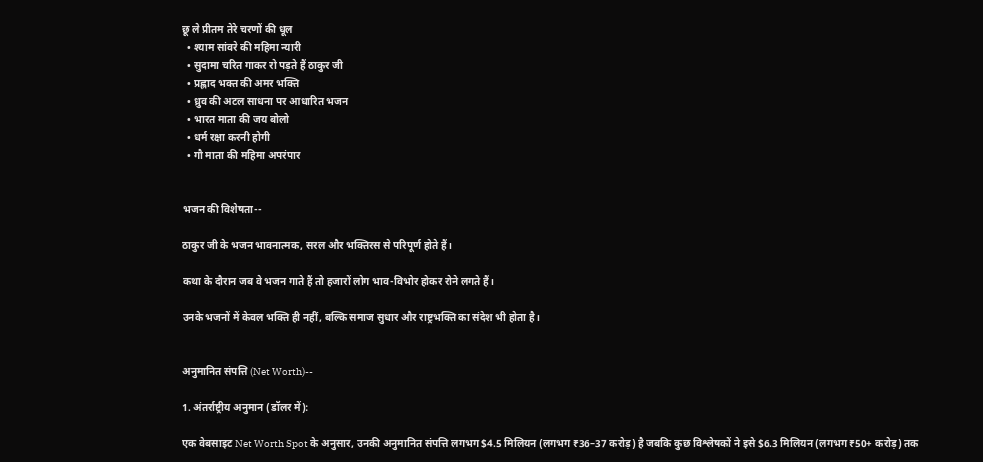छू ले प्रीतम तेरे चरणों की धूल
  • श्याम सांवरे की महिमा न्यारी
  • सुदामा चरित गाकर रो पड़ते हैं ठाकुर जी
  • प्रह्लाद भक्त की अमर भक्ति
  • ध्रुव की अटल साधना पर आधारित भजन
  • भारत माता की जय बोलो
  • धर्म रक्षा करनी होगी
  • गौ माता की महिमा अपरंपार


भजन की विशेषता--

ठाकुर जी के भजन भावनात्मक, सरल और भक्तिरस से परिपूर्ण होते हैं।

कथा के दौरान जब वे भजन गाते हैं तो हजारों लोग भाव-विभोर होकर रोने लगते हैं।

उनके भजनों में केवल भक्ति ही नहीं, बल्कि समाज सुधार और राष्ट्रभक्ति का संदेश भी होता है।


अनुमानित संपत्ति (Net Worth)--

1. अंतर्राष्ट्रीय अनुमान (डॉलर में):

एक वेबसाइट Net Worth Spot के अनुसार, उनकी अनुमानित संपत्ति लगभग $4.5 मिलियन (लगभग ₹36–37 करोड़) है जबकि कुछ विश्लेषकों ने इसे $6.3 मिलियन (लगभग ₹50+ करोड़) तक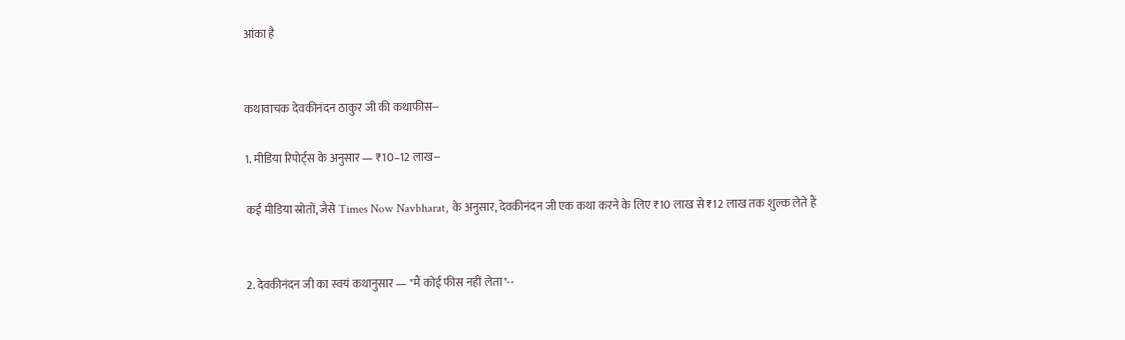आंका है


कथावाचक देवकीनंदन ठाकुर जी की कथाफीस--

1. मीडिया रिपोर्ट्स के अनुसार — ₹10–12 लाख--

कई मीडिया स्रोतों, जैसे Times Now Navbharat, के अनुसार, देवकीनंदन जी एक कथा करने के लिए ₹10 लाख से ₹12 लाख तक शुल्क लेते हैं


2. देवकीनंदन जी का स्वयं कथानुसार — "मैं कोई फीस नहीं लेता"--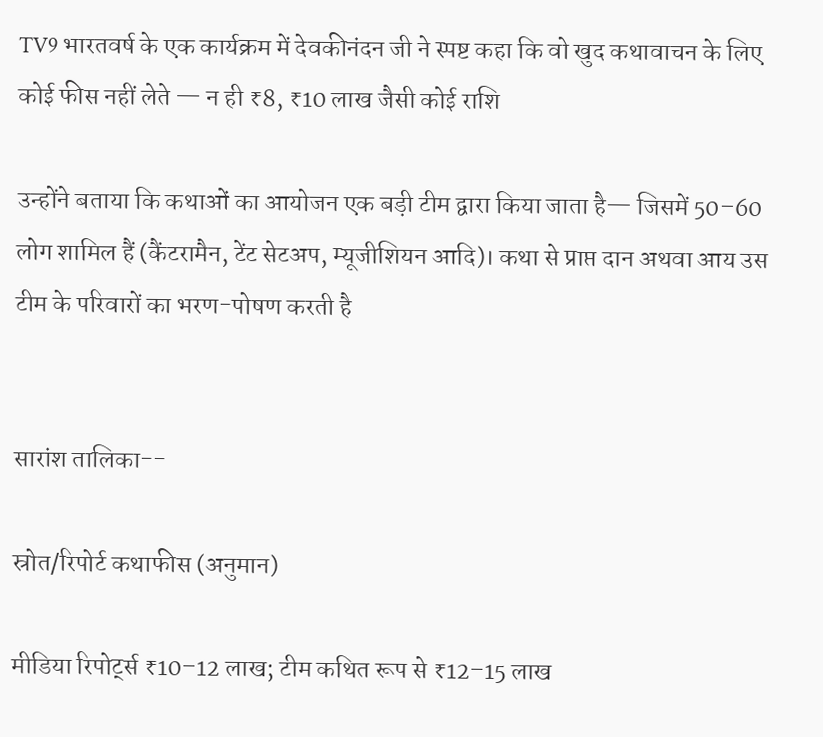TV9 भारतवर्ष के एक कार्यक्रम में देवकीनंदन जी ने स्पष्ट कहा कि वो खुद कथावाचन के लिए कोई फीस नहीं लेते — न ही ₹8, ₹10 लाख जैसी कोई राशि

उन्होंने बताया कि कथाओं का आयोजन एक बड़ी टीम द्वारा किया जाता है— जिसमें 50–60 लोग शामिल हैं (कैंटरामैन, टेंट सेटअप, म्यूजीशियन आदि)। कथा से प्राप्त दान अथवा आय उस टीम के परिवारों का भरण-पोषण करती है


सारांश तालिका--

स्रोत/रिपोर्ट कथाफीस (अनुमान)

मीडिया रिपोर्ट्स ₹10–12 लाख; टीम कथित रूप से ₹12–15 लाख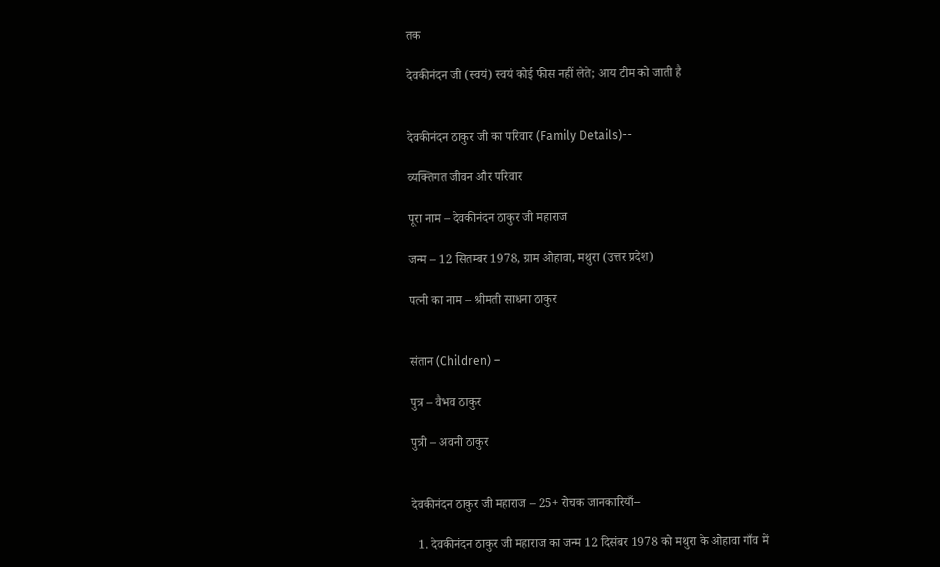तक

देवकीनंदन जी (स्वयं) स्वयं कोई फीस नहीं लेते; आय टीम को जाती है


देवकीनंदन ठाकुर जी का परिवार (Family Details)--

व्यक्तिगत जीवन और परिवार

पूरा नाम – देवकीनंदन ठाकुर जी महाराज

जन्म – 12 सितम्बर 1978, ग्राम ओहावा, मथुरा (उत्तर प्रदेश)

पत्नी का नाम – श्रीमती साधना ठाकुर


संतान (Children) –

पुत्र – वैभव ठाकुर

पुत्री – अवनी ठाकुर


देवकीनंदन ठाकुर जी महाराज – 25+ रोचक जानकारियाँ--

  1. देवकीनंदन ठाकुर जी महाराज का जन्म 12 दिसंबर 1978 को मथुरा के ओहावा गाँव में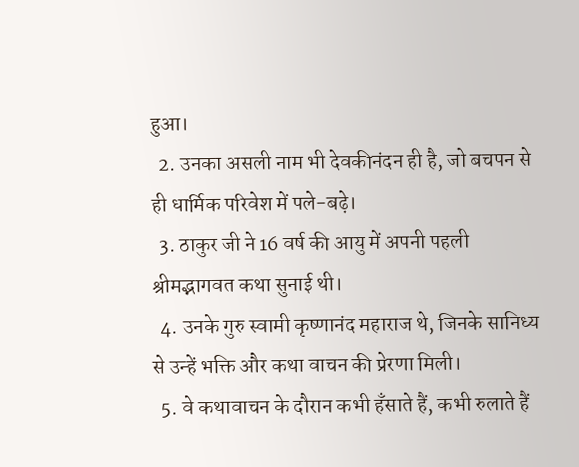हुआ।
  2. उनका असली नाम भी देवकीनंदन ही है, जो बचपन से ही धार्मिक परिवेश में पले-बढ़े।
  3. ठाकुर जी ने 16 वर्ष की आयु में अपनी पहली श्रीमद्भागवत कथा सुनाई थी।
  4. उनके गुरु स्वामी कृष्णानंद महाराज थे, जिनके सानिध्य से उन्हें भक्ति और कथा वाचन की प्रेरणा मिली।
  5. वे कथावाचन के दौरान कभी हँसाते हैं, कभी रुलाते हैं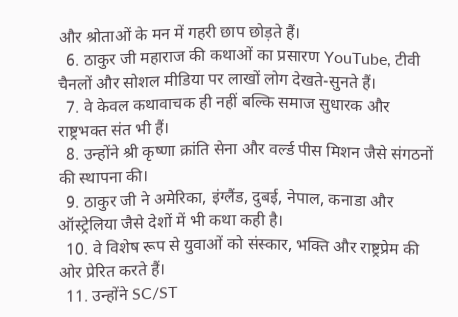और श्रोताओं के मन में गहरी छाप छोड़ते हैं।
  6. ठाकुर जी महाराज की कथाओं का प्रसारण YouTube, टीवी चैनलों और सोशल मीडिया पर लाखों लोग देखते-सुनते हैं।
  7. वे केवल कथावाचक ही नहीं बल्कि समाज सुधारक और राष्ट्रभक्त संत भी हैं।
  8. उन्होंने श्री कृष्णा क्रांति सेना और वर्ल्ड पीस मिशन जैसे संगठनों की स्थापना की।
  9. ठाकुर जी ने अमेरिका, इंग्लैंड, दुबई, नेपाल, कनाडा और ऑस्ट्रेलिया जैसे देशों में भी कथा कही है।
  10. वे विशेष रूप से युवाओं को संस्कार, भक्ति और राष्ट्रप्रेम की ओर प्रेरित करते हैं।
  11. उन्होंने SC/ST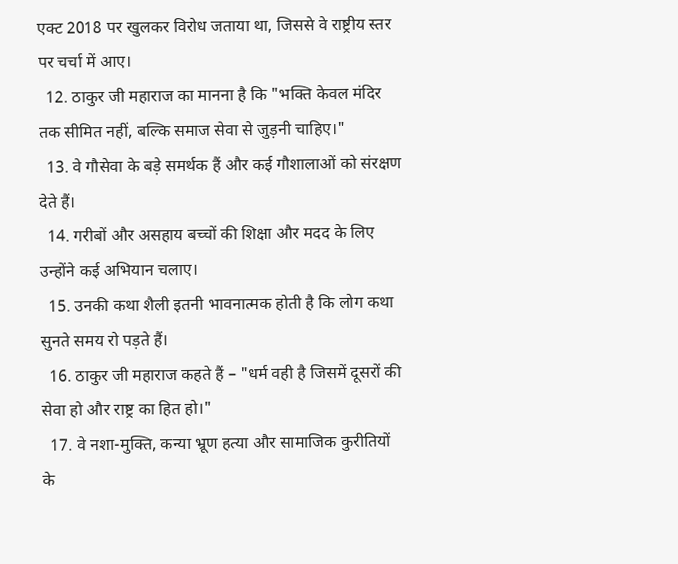एक्ट 2018 पर खुलकर विरोध जताया था, जिससे वे राष्ट्रीय स्तर पर चर्चा में आए।
  12. ठाकुर जी महाराज का मानना है कि "भक्ति केवल मंदिर तक सीमित नहीं, बल्कि समाज सेवा से जुड़नी चाहिए।"
  13. वे गौसेवा के बड़े समर्थक हैं और कई गौशालाओं को संरक्षण देते हैं।
  14. गरीबों और असहाय बच्चों की शिक्षा और मदद के लिए उन्होंने कई अभियान चलाए।
  15. उनकी कथा शैली इतनी भावनात्मक होती है कि लोग कथा सुनते समय रो पड़ते हैं।
  16. ठाकुर जी महाराज कहते हैं – "धर्म वही है जिसमें दूसरों की सेवा हो और राष्ट्र का हित हो।"
  17. वे नशा-मुक्ति, कन्या भ्रूण हत्या और सामाजिक कुरीतियों के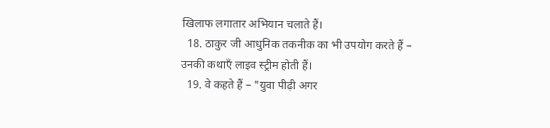खिलाफ लगातार अभियान चलाते हैं।
  18. ठाकुर जी आधुनिक तकनीक का भी उपयोग करते हैं – उनकी कथाएँ लाइव स्ट्रीम होती हैं।
  19. वे कहते हैं – "युवा पीढ़ी अगर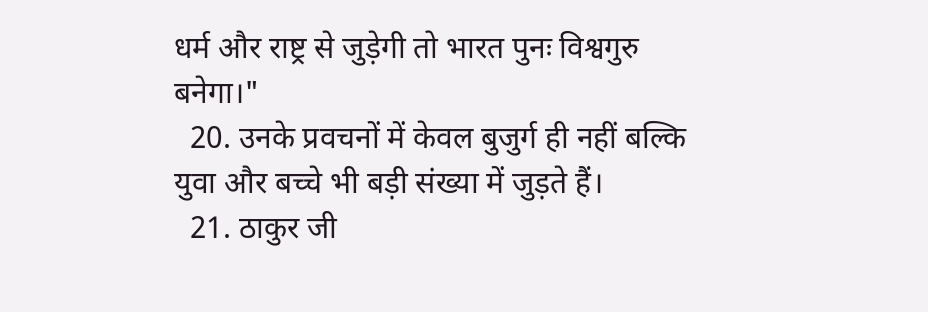धर्म और राष्ट्र से जुड़ेगी तो भारत पुनः विश्वगुरु बनेगा।"
  20. उनके प्रवचनों में केवल बुजुर्ग ही नहीं बल्कि युवा और बच्चे भी बड़ी संख्या में जुड़ते हैं।
  21. ठाकुर जी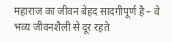महाराज का जीवन बेहद सादगीपूर्ण है – वे भव्य जीवनशैली से दूर रहते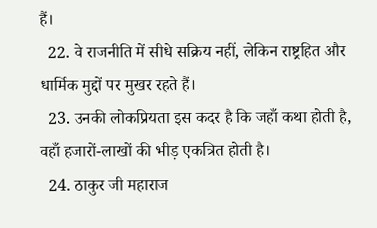हैं।
  22. वे राजनीति में सीधे सक्रिय नहीं, लेकिन राष्ट्रहित और धार्मिक मुद्दों पर मुखर रहते हैं।
  23. उनकी लोकप्रियता इस कदर है कि जहाँ कथा होती है, वहाँ हजारों-लाखों की भीड़ एकत्रित होती है।
  24. ठाकुर जी महाराज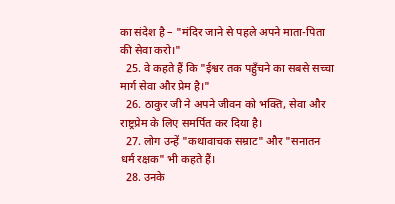का संदेश है – "मंदिर जाने से पहले अपने माता-पिता की सेवा करो।"
  25. वे कहते हैं कि "ईश्वर तक पहुँचने का सबसे सच्चा मार्ग सेवा और प्रेम है।"
  26. ठाकुर जी ने अपने जीवन को भक्ति, सेवा और राष्ट्रप्रेम के लिए समर्पित कर दिया है।
  27. लोग उन्हें "कथावाचक सम्राट" और "सनातन धर्म रक्षक" भी कहते हैं।
  28. उनके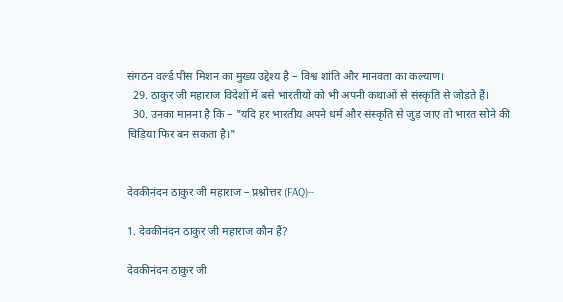संगठन वर्ल्ड पीस मिशन का मुख्य उद्देश्य है – विश्व शांति और मानवता का कल्याण।
  29. ठाकुर जी महाराज विदेशों में बसे भारतीयों को भी अपनी कथाओं से संस्कृति से जोड़ते हैं।
  30. उनका मानना है कि – "यदि हर भारतीय अपने धर्म और संस्कृति से जुड़ जाए तो भारत सोने की चिड़िया फिर बन सकता है।"


देवकीनंदन ठाकुर जी महाराज – प्रश्नोत्तर (FAQ)--

1. देवकीनंदन ठाकुर जी महाराज कौन हैं?

देवकीनंदन ठाकुर जी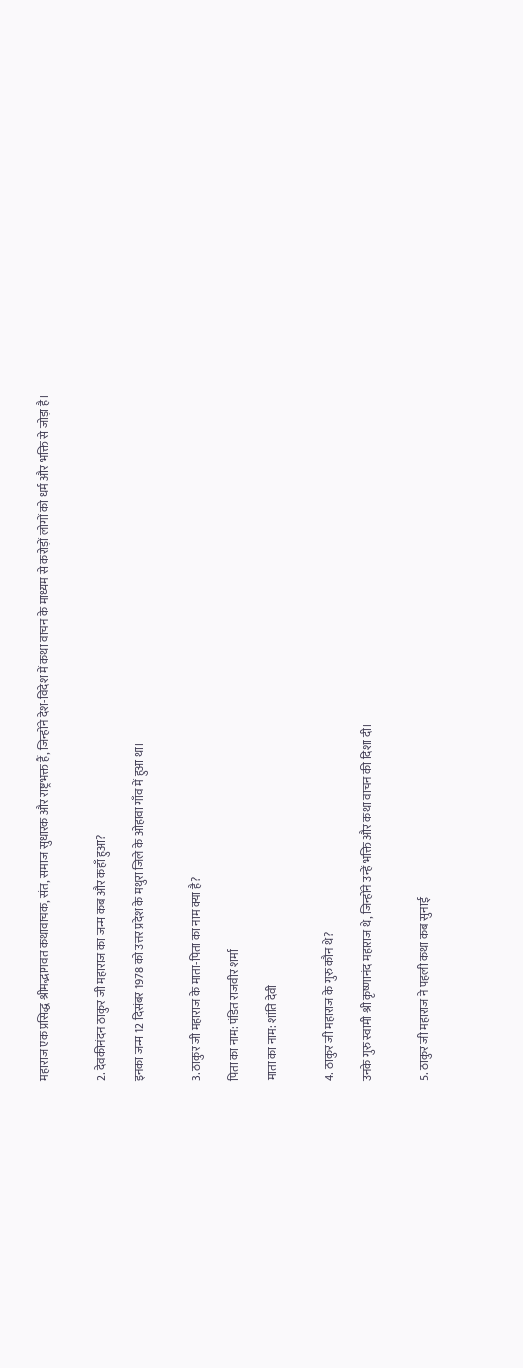महाराज एक प्रसिद्ध श्रीमद्भागवत कथावाचक, संत, समाज सुधारक और राष्ट्रभक्त हैं, जिन्होंने देश-विदेश में कथा वाचन के माध्यम से करोड़ों लोगों को धर्म और भक्ति से जोड़ा है।


2. देवकीनंदन ठाकुर जी महाराज का जन्म कब और कहाँ हुआ?

इनका जन्म 12 दिसंबर 1978 को उत्तर प्रदेश के मथुरा जिले के ओहावा गाँव में हुआ था।


3. ठाकुर जी महाराज के माता-पिता का नाम क्या है?

पिता का नाम: पंडित राजवीर शर्मा

माता का नाम: शांति देवी


4. ठाकुर जी महाराज के गुरु कौन थे?

उनके गुरु स्वामी श्री कृष्णानंद महाराज थे, जिन्होंने उन्हें भक्ति और कथा वाचन की दिशा दी।


5. ठाकुर जी महाराज ने पहली कथा कब सुनाई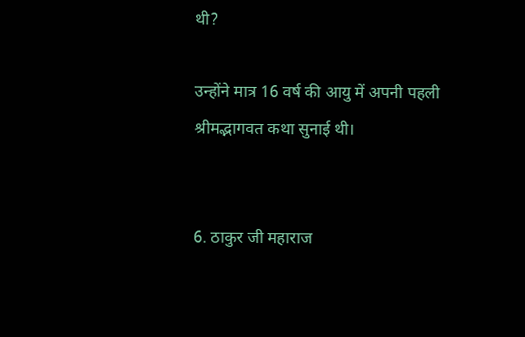थी?

उन्होंने मात्र 16 वर्ष की आयु में अपनी पहली श्रीमद्भागवत कथा सुनाई थी।


6. ठाकुर जी महाराज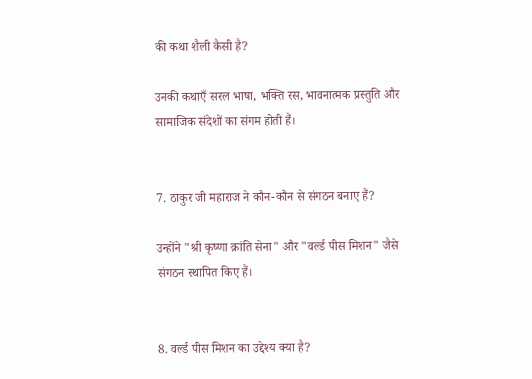की कथा शैली कैसी है?

उनकी कथाएँ सरल भाषा, भक्ति रस, भावनात्मक प्रस्तुति और सामाजिक संदेशों का संगम होती हैं।


7. ठाकुर जी महाराज ने कौन-कौन से संगठन बनाए हैं?

उन्होंने "श्री कृष्णा क्रांति सेना" और "वर्ल्ड पीस मिशन" जैसे संगठन स्थापित किए हैं।


8. वर्ल्ड पीस मिशन का उद्देश्य क्या है?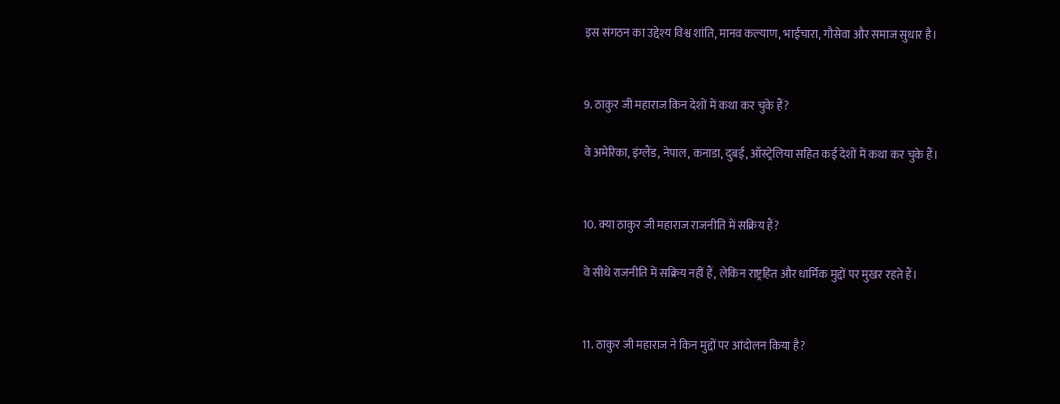इस संगठन का उद्देश्य विश्व शांति, मानव कल्याण, भाईचारा, गौसेवा और समाज सुधार है।


9. ठाकुर जी महाराज किन देशों में कथा कर चुके हैं?

वे अमेरिका, इंग्लैंड, नेपाल, कनाडा, दुबई, ऑस्ट्रेलिया सहित कई देशों में कथा कर चुके हैं।


10. क्या ठाकुर जी महाराज राजनीति में सक्रिय हैं?

वे सीधे राजनीति में सक्रिय नहीं हैं, लेकिन राष्ट्रहित और धार्मिक मुद्दों पर मुखर रहते हैं।


11. ठाकुर जी महाराज ने किन मुद्दों पर आंदोलन किया है?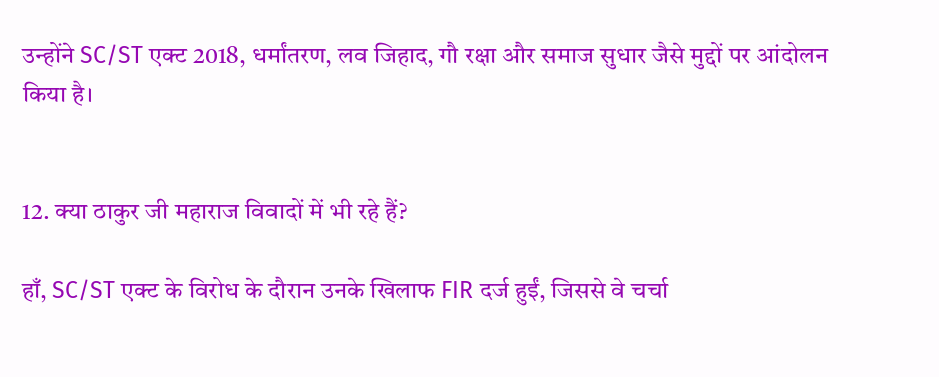उन्होंने SC/ST एक्ट 2018, धर्मांतरण, लव जिहाद, गौ रक्षा और समाज सुधार जैसे मुद्दों पर आंदोलन किया है।


12. क्या ठाकुर जी महाराज विवादों में भी रहे हैं?

हाँ, SC/ST एक्ट के विरोध के दौरान उनके खिलाफ FIR दर्ज हुईं, जिससे वे चर्चा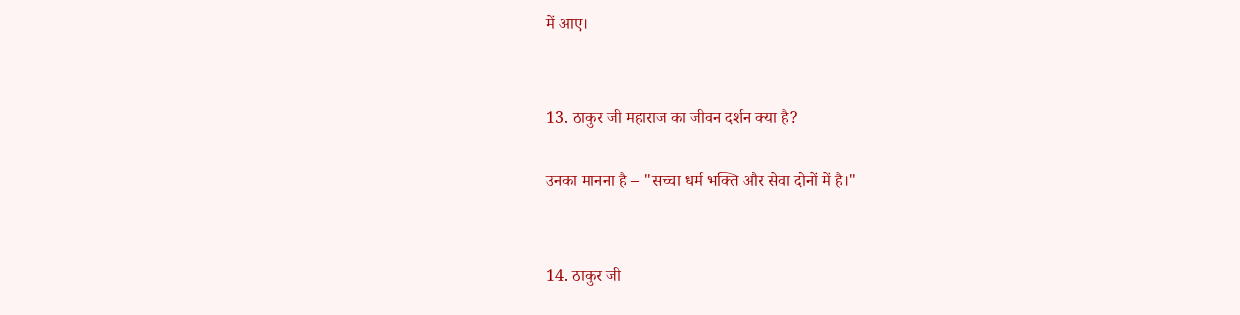में आए।


13. ठाकुर जी महाराज का जीवन दर्शन क्या है?

उनका मानना है – "सच्चा धर्म भक्ति और सेवा दोनों में है।"


14. ठाकुर जी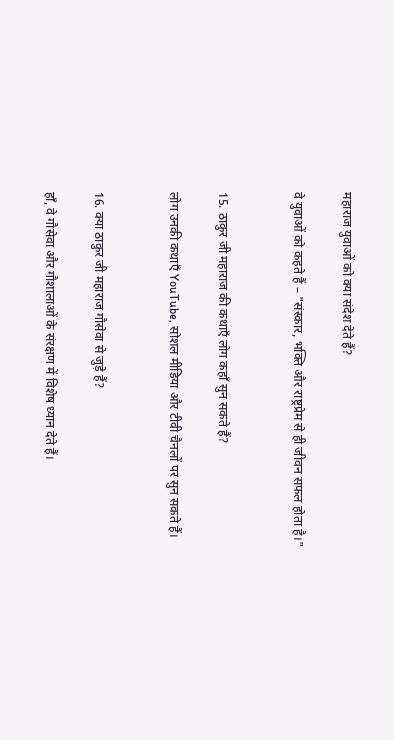महाराज युवाओं को क्या संदेश देते हैं?

वे युवाओं को कहते हैं – "संस्कार, भक्ति और राष्ट्रप्रेम से ही जीवन सफल होता है।"


15. ठाकुर जी महाराज की कथाएँ लोग कहाँ सुन सकते हैं?

लोग उनकी कथाएँ YouTube, सोशल मीडिया और टीवी चैनलों पर सुन सकते हैं।


16. क्या ठाकुर जी महाराज गौसेवा से जुड़े हैं?

हाँ, वे गौसेवा और गौशालाओं के संरक्षण में विशेष ध्यान देते हैं।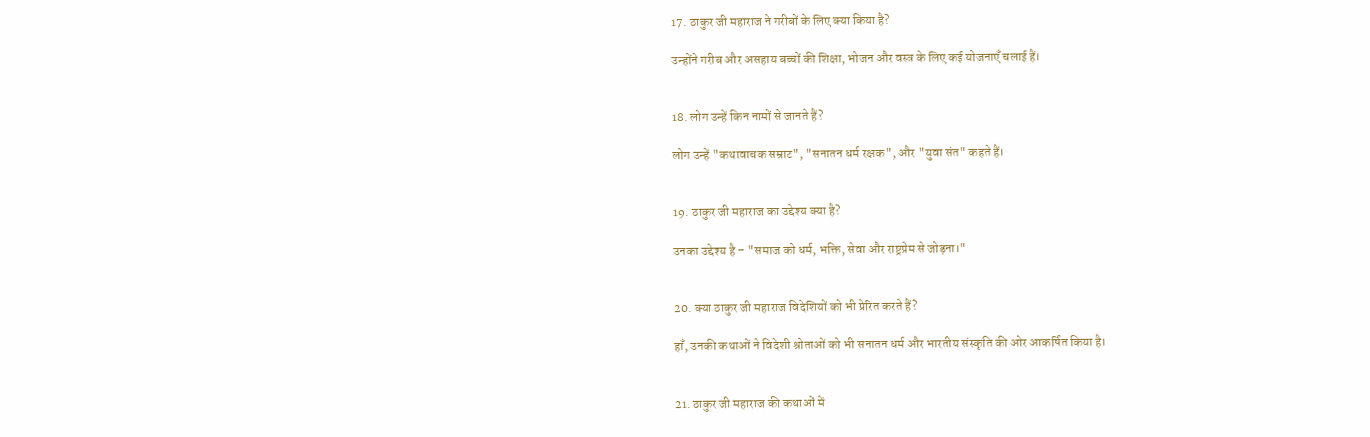17. ठाकुर जी महाराज ने गरीबों के लिए क्या किया है?

उन्होंने गरीब और असहाय बच्चों की शिक्षा, भोजन और वस्त्र के लिए कई योजनाएँ चलाई हैं।


18. लोग उन्हें किन नामों से जानते हैं?

लोग उन्हें "कथावाचक सम्राट", "सनातन धर्म रक्षक", और "युवा संत" कहते हैं।


19. ठाकुर जी महाराज का उद्देश्य क्या है?

उनका उद्देश्य है – "समाज को धर्म, भक्ति, सेवा और राष्ट्रप्रेम से जोड़ना।"


20. क्या ठाकुर जी महाराज विदेशियों को भी प्रेरित करते हैं?

हाँ, उनकी कथाओं ने विदेशी श्रोताओं को भी सनातन धर्म और भारतीय संस्कृति की ओर आकर्षित किया है।


21. ठाकुर जी महाराज की कथाओं में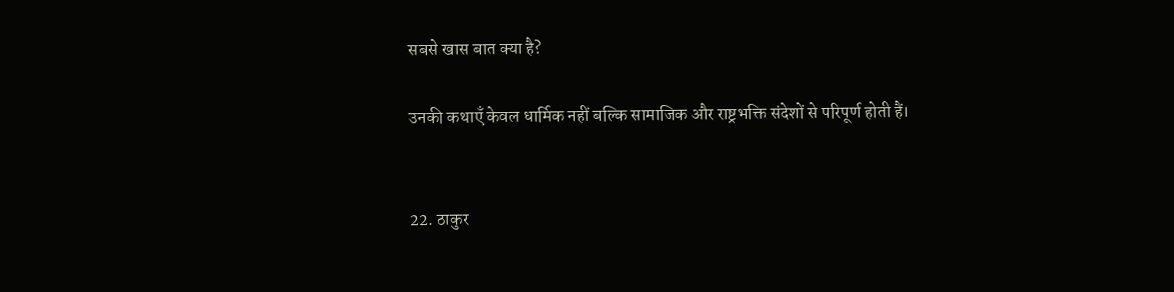सबसे खास बात क्या है?

उनकी कथाएँ केवल धार्मिक नहीं बल्कि सामाजिक और राष्ट्रभक्ति संदेशों से परिपूर्ण होती हैं।


22. ठाकुर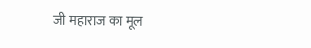जी महाराज का मूल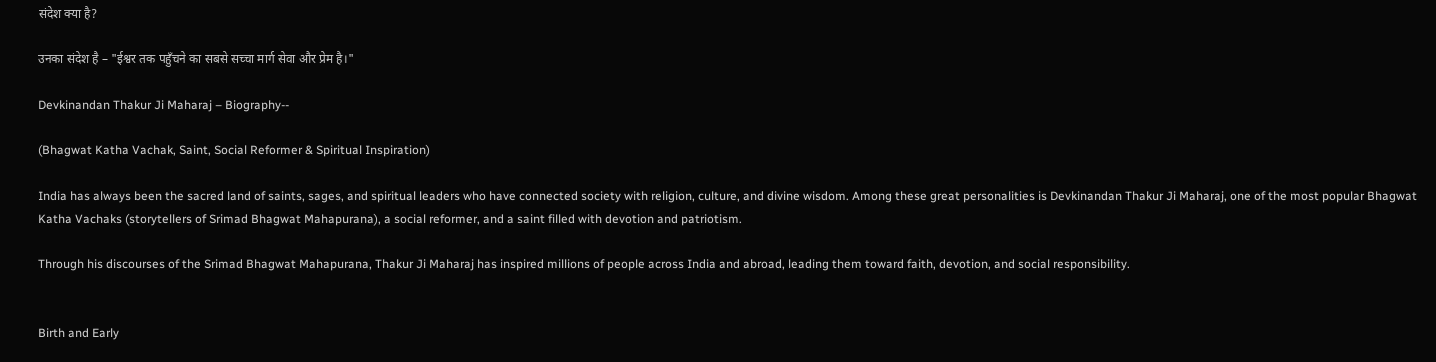संदेश क्या है?

उनका संदेश है – "ईश्वर तक पहुँचने का सबसे सच्चा मार्ग सेवा और प्रेम है।"

Devkinandan Thakur Ji Maharaj – Biography--

(Bhagwat Katha Vachak, Saint, Social Reformer & Spiritual Inspiration)

India has always been the sacred land of saints, sages, and spiritual leaders who have connected society with religion, culture, and divine wisdom. Among these great personalities is Devkinandan Thakur Ji Maharaj, one of the most popular Bhagwat Katha Vachaks (storytellers of Srimad Bhagwat Mahapurana), a social reformer, and a saint filled with devotion and patriotism.

Through his discourses of the Srimad Bhagwat Mahapurana, Thakur Ji Maharaj has inspired millions of people across India and abroad, leading them toward faith, devotion, and social responsibility.


Birth and Early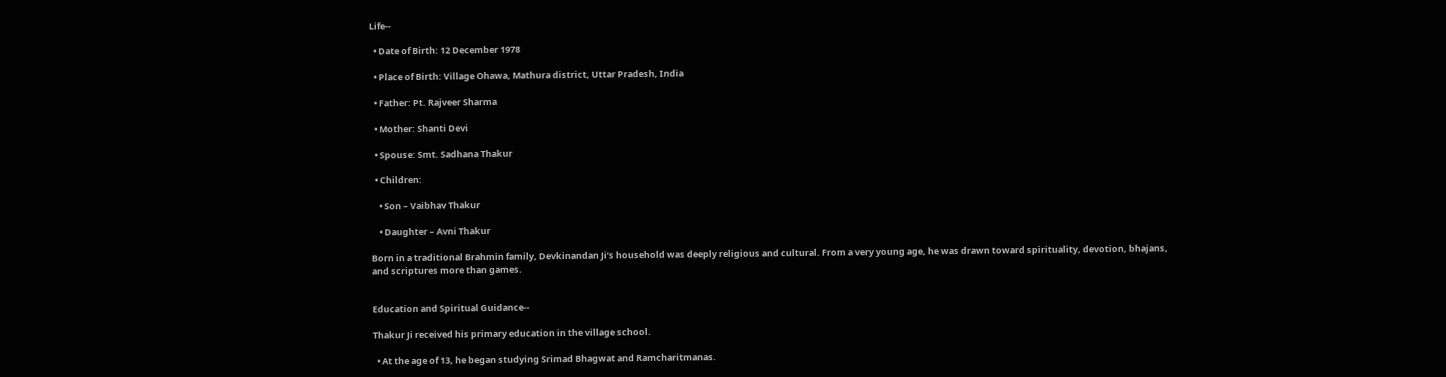Life--

  • Date of Birth: 12 December 1978

  • Place of Birth: Village Ohawa, Mathura district, Uttar Pradesh, India

  • Father: Pt. Rajveer Sharma

  • Mother: Shanti Devi

  • Spouse: Smt. Sadhana Thakur

  • Children:

    • Son – Vaibhav Thakur

    • Daughter – Avni Thakur

Born in a traditional Brahmin family, Devkinandan Ji’s household was deeply religious and cultural. From a very young age, he was drawn toward spirituality, devotion, bhajans, and scriptures more than games.


Education and Spiritual Guidance--

Thakur Ji received his primary education in the village school.

  • At the age of 13, he began studying Srimad Bhagwat and Ramcharitmanas.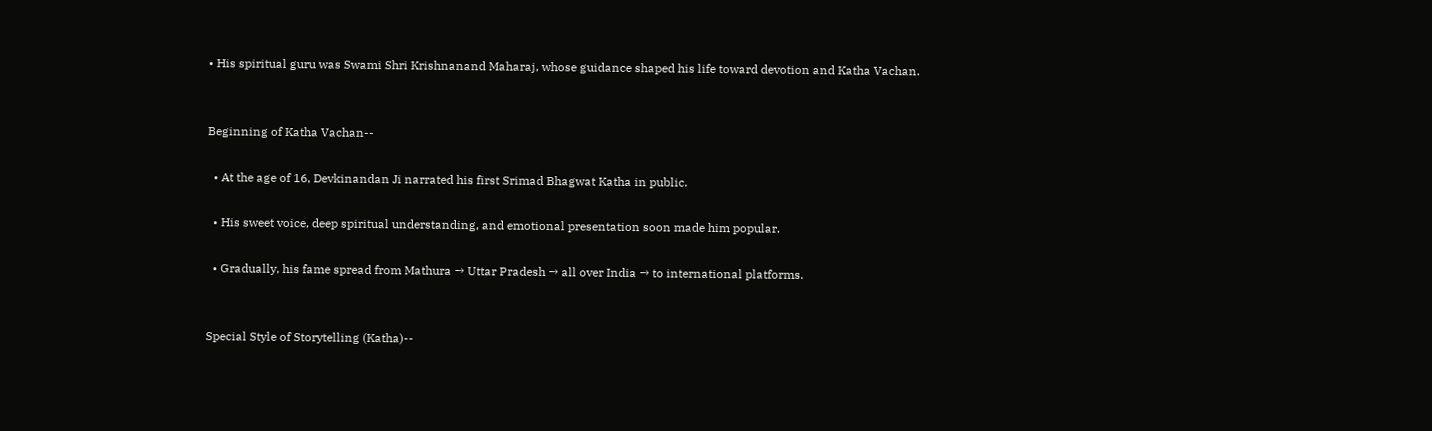• His spiritual guru was Swami Shri Krishnanand Maharaj, whose guidance shaped his life toward devotion and Katha Vachan.


Beginning of Katha Vachan--

  • At the age of 16, Devkinandan Ji narrated his first Srimad Bhagwat Katha in public.

  • His sweet voice, deep spiritual understanding, and emotional presentation soon made him popular.

  • Gradually, his fame spread from Mathura → Uttar Pradesh → all over India → to international platforms.


Special Style of Storytelling (Katha)--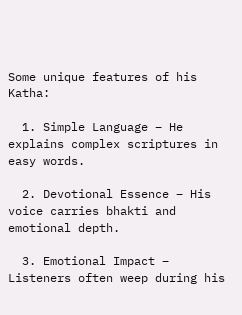Some unique features of his Katha:

  1. Simple Language – He explains complex scriptures in easy words.

  2. Devotional Essence – His voice carries bhakti and emotional depth.

  3. Emotional Impact – Listeners often weep during his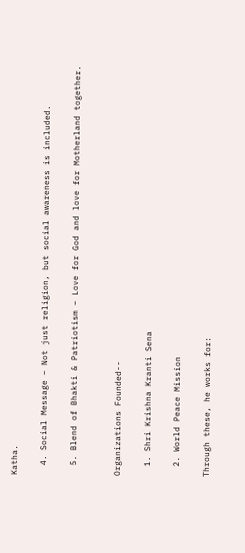Katha.

  4. Social Message – Not just religion, but social awareness is included.

  5. Blend of Bhakti & Patriotism – Love for God and love for Motherland together.


Organizations Founded--

  1. Shri Krishna Kranti Sena

  2. World Peace Mission

Through these, he works for: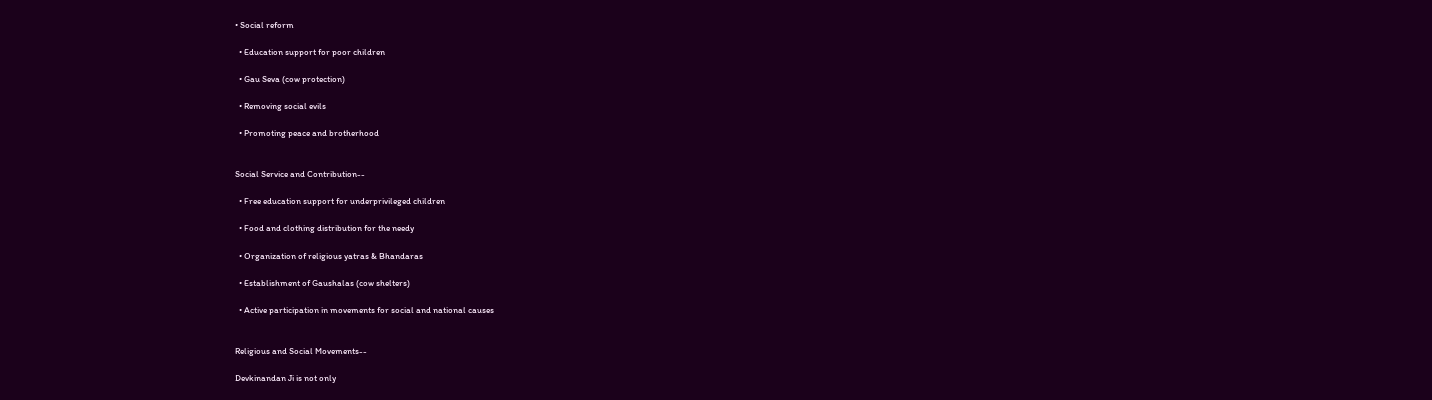• Social reform

  • Education support for poor children

  • Gau Seva (cow protection)

  • Removing social evils

  • Promoting peace and brotherhood


Social Service and Contribution--

  • Free education support for underprivileged children

  • Food and clothing distribution for the needy

  • Organization of religious yatras & Bhandaras

  • Establishment of Gaushalas (cow shelters)

  • Active participation in movements for social and national causes


Religious and Social Movements--

Devkinandan Ji is not only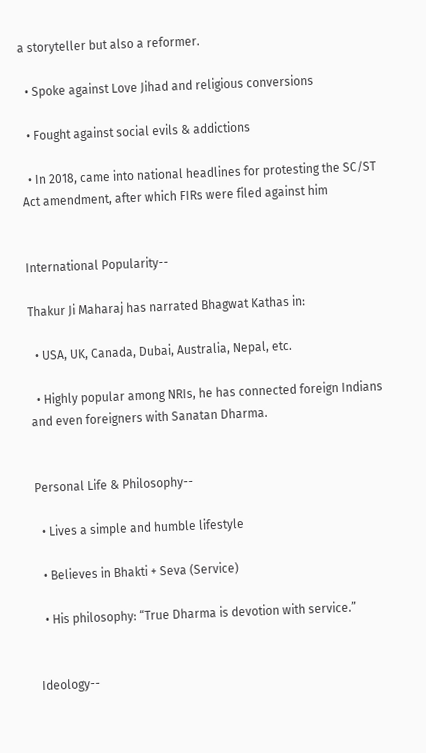a storyteller but also a reformer.

  • Spoke against Love Jihad and religious conversions

  • Fought against social evils & addictions

  • In 2018, came into national headlines for protesting the SC/ST Act amendment, after which FIRs were filed against him


International Popularity--

Thakur Ji Maharaj has narrated Bhagwat Kathas in:

  • USA, UK, Canada, Dubai, Australia, Nepal, etc.

  • Highly popular among NRIs, he has connected foreign Indians and even foreigners with Sanatan Dharma.


Personal Life & Philosophy--

  • Lives a simple and humble lifestyle

  • Believes in Bhakti + Seva (Service)

  • His philosophy: “True Dharma is devotion with service.”


Ideology--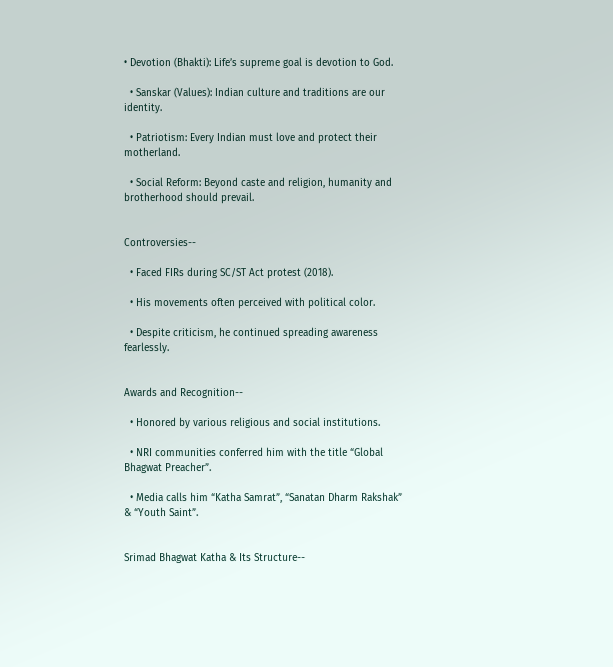• Devotion (Bhakti): Life’s supreme goal is devotion to God.

  • Sanskar (Values): Indian culture and traditions are our identity.

  • Patriotism: Every Indian must love and protect their motherland.

  • Social Reform: Beyond caste and religion, humanity and brotherhood should prevail.


Controversies--

  • Faced FIRs during SC/ST Act protest (2018).

  • His movements often perceived with political color.

  • Despite criticism, he continued spreading awareness fearlessly.


Awards and Recognition--

  • Honored by various religious and social institutions.

  • NRI communities conferred him with the title “Global Bhagwat Preacher”.

  • Media calls him “Katha Samrat”, “Sanatan Dharm Rakshak” & “Youth Saint”.


Srimad Bhagwat Katha & Its Structure--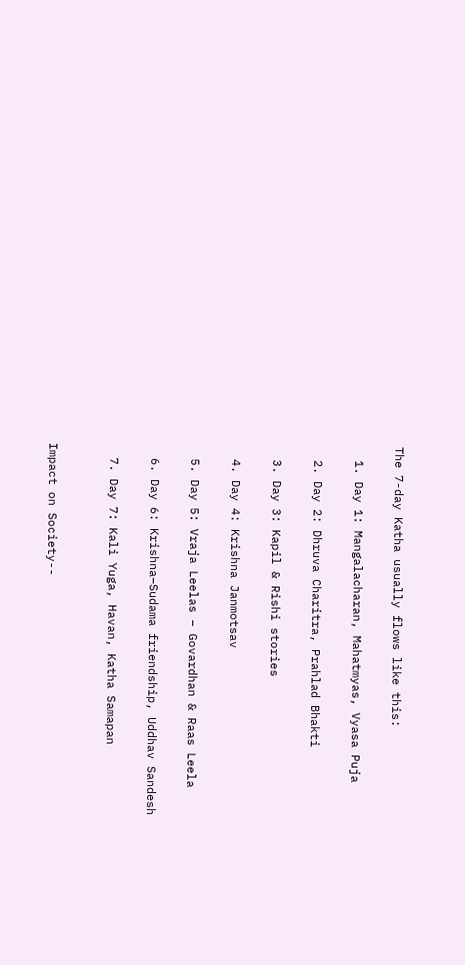The 7-day Katha usually flows like this:

  1. Day 1: Mangalacharan, Mahatmyas, Vyasa Puja

  2. Day 2: Dhruva Charitra, Prahlad Bhakti

  3. Day 3: Kapil & Rishi stories

  4. Day 4: Krishna Janmotsav

  5. Day 5: Vraja Leelas – Govardhan & Raas Leela

  6. Day 6: Krishna–Sudama friendship, Uddhav Sandesh

  7. Day 7: Kali Yuga, Havan, Katha Samapan


Impact on Society--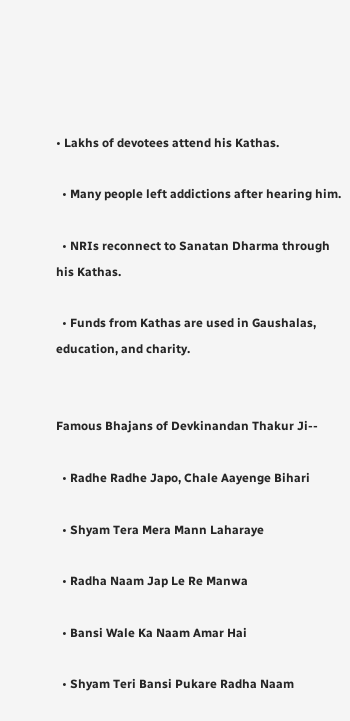• Lakhs of devotees attend his Kathas.

  • Many people left addictions after hearing him.

  • NRIs reconnect to Sanatan Dharma through his Kathas.

  • Funds from Kathas are used in Gaushalas, education, and charity.


Famous Bhajans of Devkinandan Thakur Ji--

  • Radhe Radhe Japo, Chale Aayenge Bihari

  • Shyam Tera Mera Mann Laharaye

  • Radha Naam Jap Le Re Manwa

  • Bansi Wale Ka Naam Amar Hai

  • Shyam Teri Bansi Pukare Radha Naam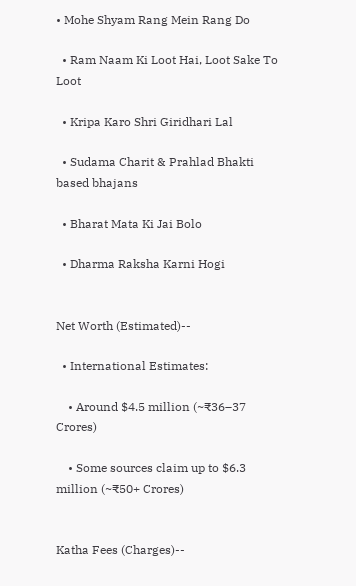• Mohe Shyam Rang Mein Rang Do

  • Ram Naam Ki Loot Hai, Loot Sake To Loot

  • Kripa Karo Shri Giridhari Lal

  • Sudama Charit & Prahlad Bhakti based bhajans

  • Bharat Mata Ki Jai Bolo

  • Dharma Raksha Karni Hogi


Net Worth (Estimated)--

  • International Estimates:

    • Around $4.5 million (~₹36–37 Crores)

    • Some sources claim up to $6.3 million (~₹50+ Crores)


Katha Fees (Charges)--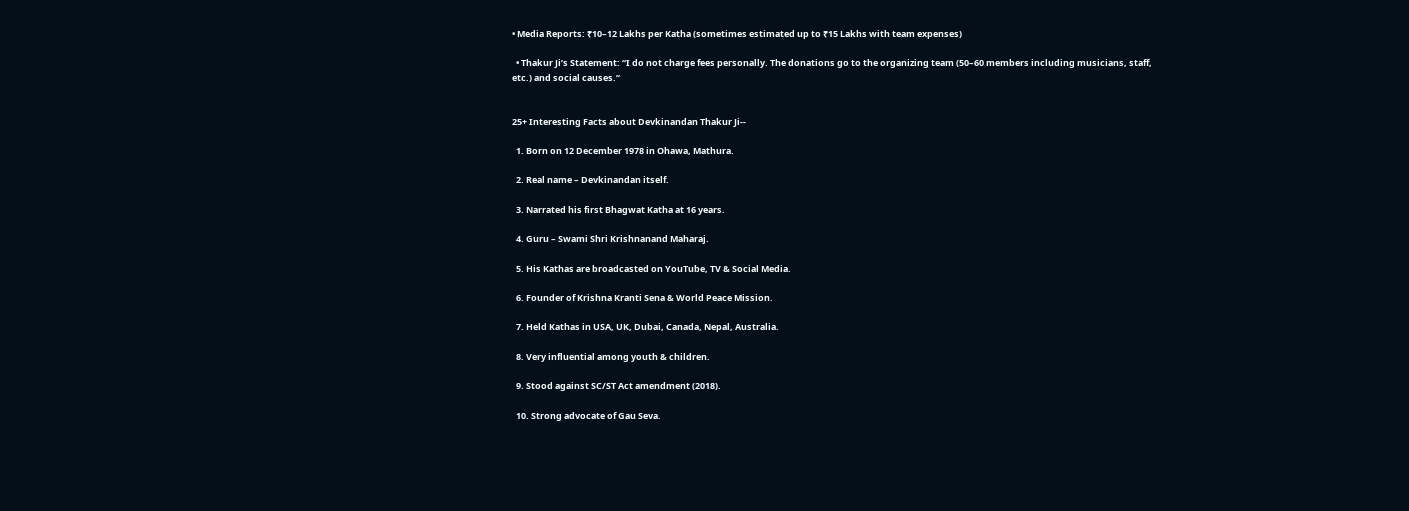• Media Reports: ₹10–12 Lakhs per Katha (sometimes estimated up to ₹15 Lakhs with team expenses)

  • Thakur Ji’s Statement: “I do not charge fees personally. The donations go to the organizing team (50–60 members including musicians, staff, etc.) and social causes.”


25+ Interesting Facts about Devkinandan Thakur Ji--

  1. Born on 12 December 1978 in Ohawa, Mathura.

  2. Real name – Devkinandan itself.

  3. Narrated his first Bhagwat Katha at 16 years.

  4. Guru – Swami Shri Krishnanand Maharaj.

  5. His Kathas are broadcasted on YouTube, TV & Social Media.

  6. Founder of Krishna Kranti Sena & World Peace Mission.

  7. Held Kathas in USA, UK, Dubai, Canada, Nepal, Australia.

  8. Very influential among youth & children.

  9. Stood against SC/ST Act amendment (2018).

  10. Strong advocate of Gau Seva.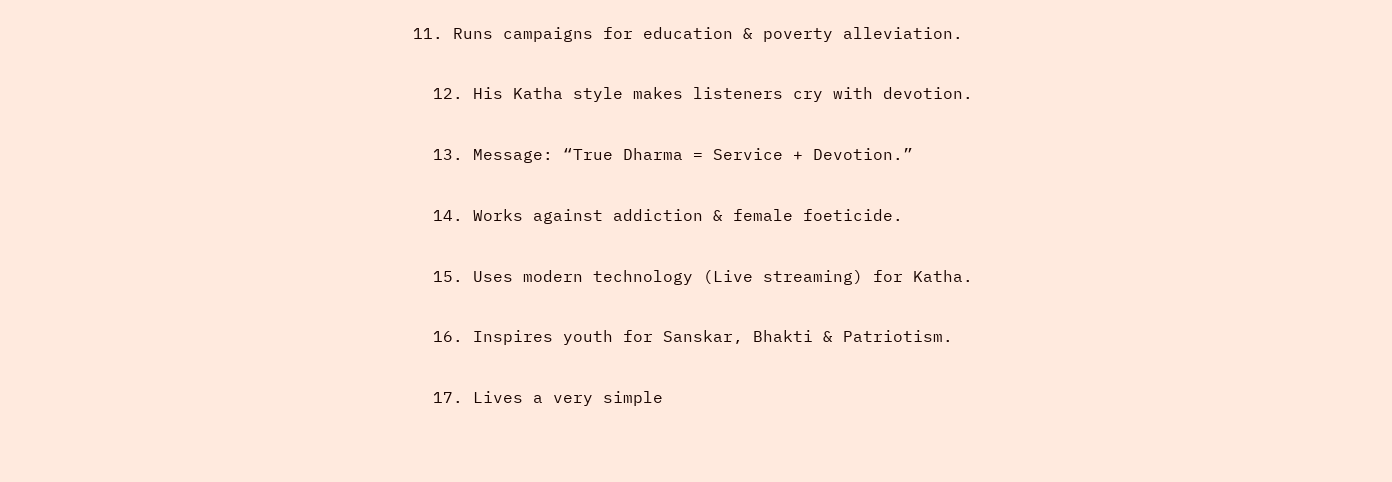11. Runs campaigns for education & poverty alleviation.

  12. His Katha style makes listeners cry with devotion.

  13. Message: “True Dharma = Service + Devotion.”

  14. Works against addiction & female foeticide.

  15. Uses modern technology (Live streaming) for Katha.

  16. Inspires youth for Sanskar, Bhakti & Patriotism.

  17. Lives a very simple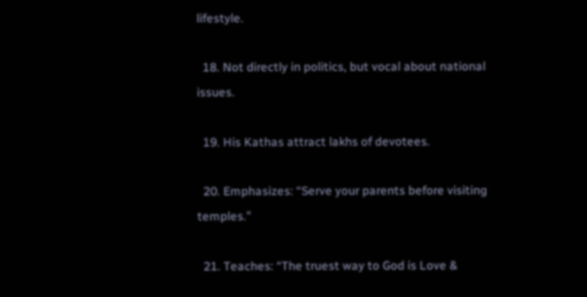lifestyle.

  18. Not directly in politics, but vocal about national issues.

  19. His Kathas attract lakhs of devotees.

  20. Emphasizes: “Serve your parents before visiting temples.”

  21. Teaches: “The truest way to God is Love &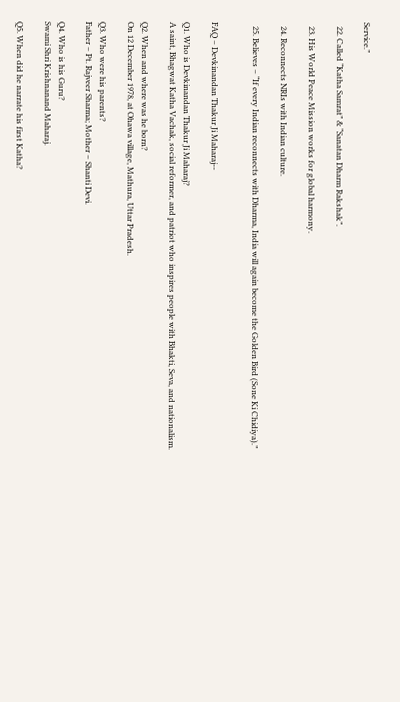Service.”

  22. Called “Katha Samrat” & “Sanatan Dharm Rakshak”.

  23. His World Peace Mission works for global harmony.

  24. Reconnects NRIs with Indian culture.

  25. Believes – “If every Indian reconnects with Dharma, India will again become the Golden Bird (Sone Ki Chidiya).”


FAQ – Devkinandan Thakur Ji Maharaj--

Q1. Who is Devkinandan Thakur Ji Maharaj?
A saint, Bhagwat Katha Vachak, social reformer, and patriot who inspires people with Bhakti, Seva, and nationalism.

Q2. When and where was he born?
On 12 December 1978, at Ohawa village, Mathura, Uttar Pradesh.

Q3. Who were his parents?
Father – Pt. Rajveer Sharma; Mother – Shanti Devi.

Q4. Who is his Guru?
Swami Shri Krishnanand Maharaj.

Q5. When did he narrate his first Katha?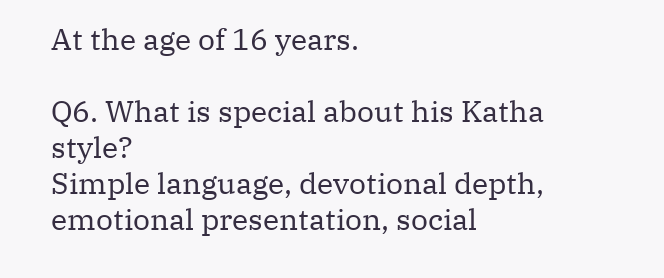At the age of 16 years.

Q6. What is special about his Katha style?
Simple language, devotional depth, emotional presentation, social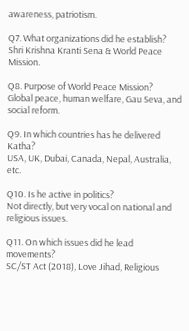awareness, patriotism.

Q7. What organizations did he establish?
Shri Krishna Kranti Sena & World Peace Mission.

Q8. Purpose of World Peace Mission?
Global peace, human welfare, Gau Seva, and social reform.

Q9. In which countries has he delivered Katha?
USA, UK, Dubai, Canada, Nepal, Australia, etc.

Q10. Is he active in politics?
Not directly, but very vocal on national and religious issues.

Q11. On which issues did he lead movements?
SC/ST Act (2018), Love Jihad, Religious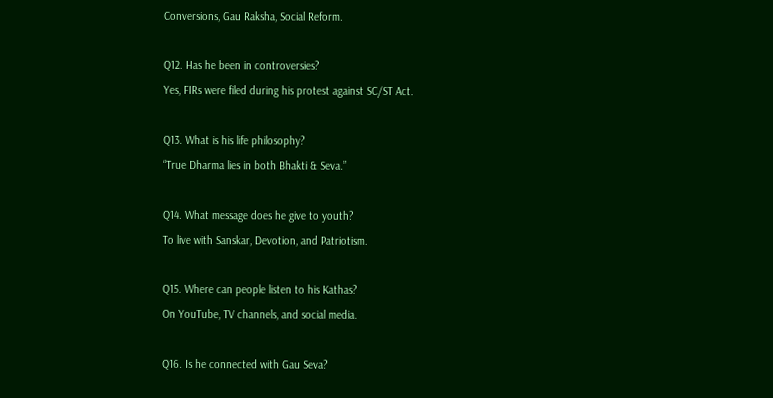Conversions, Gau Raksha, Social Reform.

Q12. Has he been in controversies?
Yes, FIRs were filed during his protest against SC/ST Act.

Q13. What is his life philosophy?
“True Dharma lies in both Bhakti & Seva.”

Q14. What message does he give to youth?
To live with Sanskar, Devotion, and Patriotism.

Q15. Where can people listen to his Kathas?
On YouTube, TV channels, and social media.

Q16. Is he connected with Gau Seva?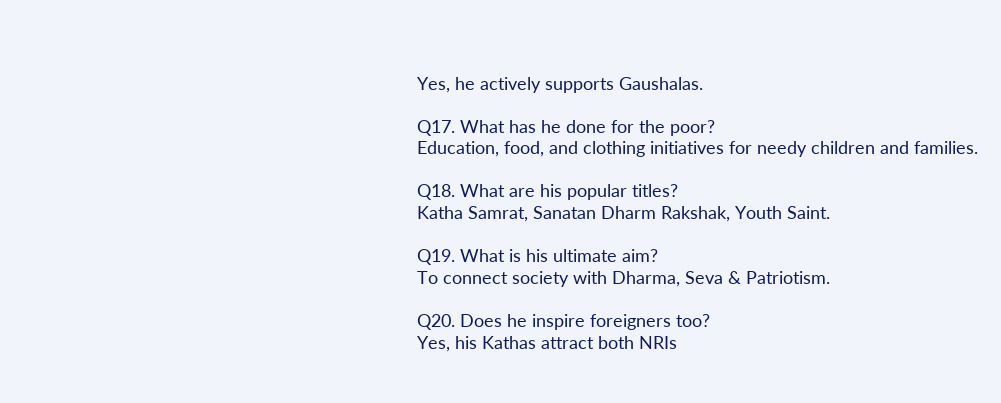Yes, he actively supports Gaushalas.

Q17. What has he done for the poor?
Education, food, and clothing initiatives for needy children and families.

Q18. What are his popular titles?
Katha Samrat, Sanatan Dharm Rakshak, Youth Saint.

Q19. What is his ultimate aim?
To connect society with Dharma, Seva & Patriotism.

Q20. Does he inspire foreigners too?
Yes, his Kathas attract both NRIs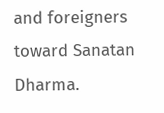and foreigners toward Sanatan Dharma.